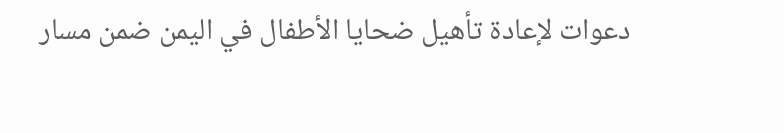دعوات لإعادة تأهيل ضحايا الأطفال في اليمن ضمن مسار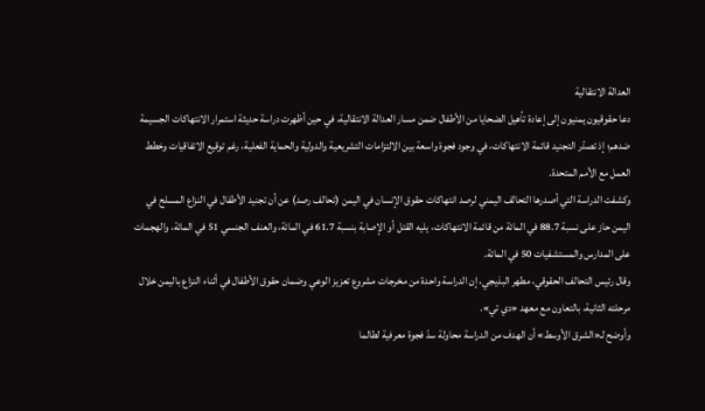العدالة الانتقالية
دعا حقوقيون يمنيون إلى إعادة تأهيل الضحايا من الأطفال ضمن مسار العدالة الانتقالية، في حين أظهرت دراسة حديثة استمرار الانتهاكات الجسيمة ضدهم؛ إذ تصدّر التجنيد قائمة الانتهاكات، في وجود فجوة واسعة بين الالتزامات التشريعية والدولية والحماية الفعلية، رغم توقيع الاتفاقيات وخطط العمل مع الأمم المتحدة.
وكشفت الدراسة التي أصدرها التحالف اليمني لرصد انتهاكات حقوق الإنسان في اليمن (تحالف رصد) عن أن تجنيد الأطفال في النزاع المسلح في اليمن حاز على نسبة 88.7 في المائة من قائمة الانتهاكات، يليه القتل أو الإصابة بنسبة 61.7 في المائة، والعنف الجنسي 51 في المائة، والهجمات على المدارس والمستشفيات 50 في المائة.
وقال رئيس التحالف الحقوقي، مطهر البذيجي، إن الدراسة واحدة من مخرجات مشروع تعزيز الوعي وضمان حقوق الأطفال في أثناء النزاع باليمن خلال مرحلته الثانية، بالتعاون مع معهد «دي تي».
وأوضح لـ«الشرق الأوسط» أن الهدف من الدراسة محاولة سدّ فجوة معرفية لطالما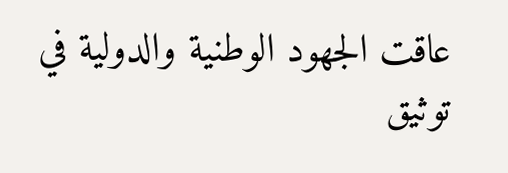عاقت الجهود الوطنية والدولية في توثيق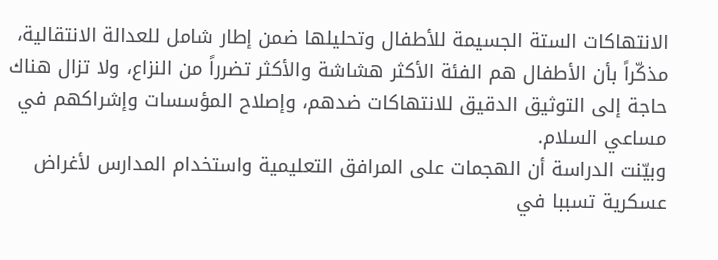الانتهاكات الستة الجسيمة للأطفال وتحليلها ضمن إطار شامل للعدالة الانتقالية، مذكّراً بأن الأطفال هم الفئة الأكثر هشاشة والأكثر تضرراً من النزاع، ولا تزال هناك حاجة إلى التوثيق الدقيق للانتهاكات ضدهم، وإصلاح المؤسسات وإشراكهم في مساعي السلام.
وبيّنت الدراسة أن الهجمات على المرافق التعليمية واستخدام المدارس لأغراض عسكرية تسببا في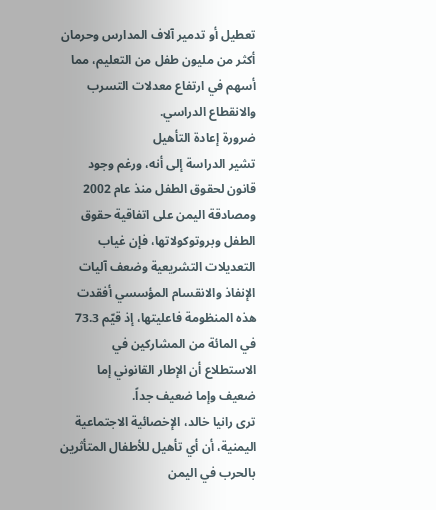تعطيل أو تدمير آلاف المدارس وحرمان أكثر من مليون طفل من التعليم، مما أسهم في ارتفاع معدلات التسرب والانقطاع الدراسي.
ضرورة إعادة التأهيل
تشير الدراسة إلى أنه، ورغم وجود قانون لحقوق الطفل منذ عام 2002 ومصادقة اليمن على اتفاقية حقوق الطفل وبروتوكولاتها، فإن غياب التعديلات التشريعية وضعف آليات الإنفاذ والانقسام المؤسسي أفقدت هذه المنظومة فاعليتها، إذ قيّم 73.3 في المائة من المشاركين في الاستطلاع أن الإطار القانوني إما ضعيف وإما ضعيف جداً.
ترى رانيا خالد، الإخصائية الاجتماعية اليمنية، أن أي تأهيل للأطفال المتأثرين بالحرب في اليمن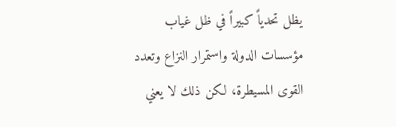يظل تحدياً كبيراً في ظل غياب مؤسسات الدولة واستمرار النزاع وتعدد القوى المسيطرة، لكن ذلك لا يعني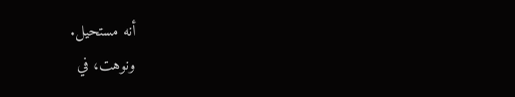أنه مستحيل.
ونوهت، في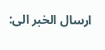ارسال الخبر الى: